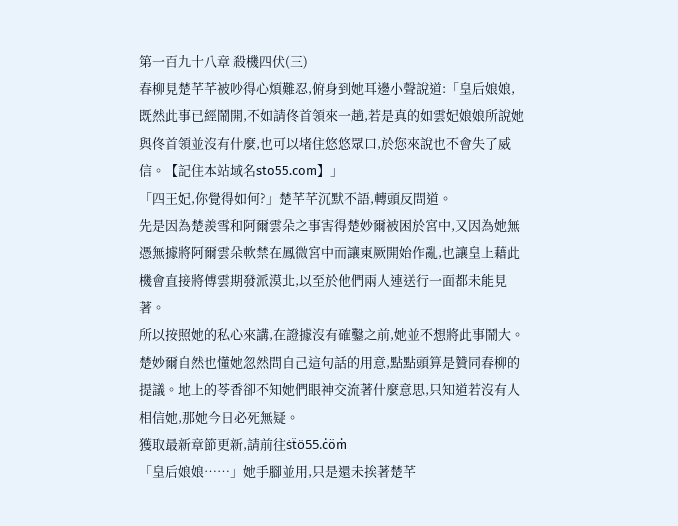第一百九十八章 殺機四伏(三)
春柳見楚芊芊被吵得心煩難忍,俯身到她耳邊小聲說道:「皇后娘娘,既然此事已經鬧開,不如請佟首領來一趟,若是真的如雲妃娘娘所說她與佟首領並沒有什麼,也可以堵住悠悠眾口,於您來說也不會失了威信。【記住本站域名sto55.com】」
「四王妃,你覺得如何?」楚芊芊沉默不語,轉頭反問道。
先是因為楚羨雪和阿爾雲朵之事害得楚妙爾被困於宮中,又因為她無憑無據將阿爾雲朵軟禁在鳳微宮中而讓東厥開始作亂,也讓皇上藉此機會直接將傅雲期發派漠北,以至於他們兩人連送行一面都未能見著。
所以按照她的私心來講,在證據沒有確鑿之前,她並不想將此事鬧大。
楚妙爾自然也懂她忽然問自己這句話的用意,點點頭算是贊同春柳的提議。地上的苓香卻不知她們眼神交流著什麼意思,只知道若沒有人相信她,那她今日必死無疑。
獲取最新章節更新,請前往ṡẗö55.ċöṁ
「皇后娘娘……」她手腳並用,只是還未挨著楚芊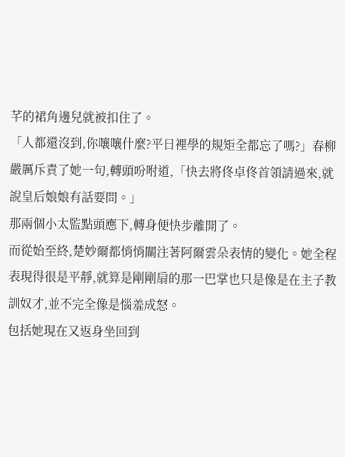芊的裙角邊兒就被扣住了。
「人都還沒到,你嚷嚷什麼?平日裡學的規矩全都忘了嗎?」春柳嚴厲斥責了她一句,轉頭吩咐道,「快去將佟卓佟首領請過來,就說皇后娘娘有話要問。」
那兩個小太監點頭應下,轉身便快步離開了。
而從始至終,楚妙爾都悄悄關注著阿爾雲朵表情的變化。她全程表現得很是平靜,就算是剛剛扇的那一巴掌也只是像是在主子教訓奴才,並不完全像是惱羞成怒。
包括她現在又返身坐回到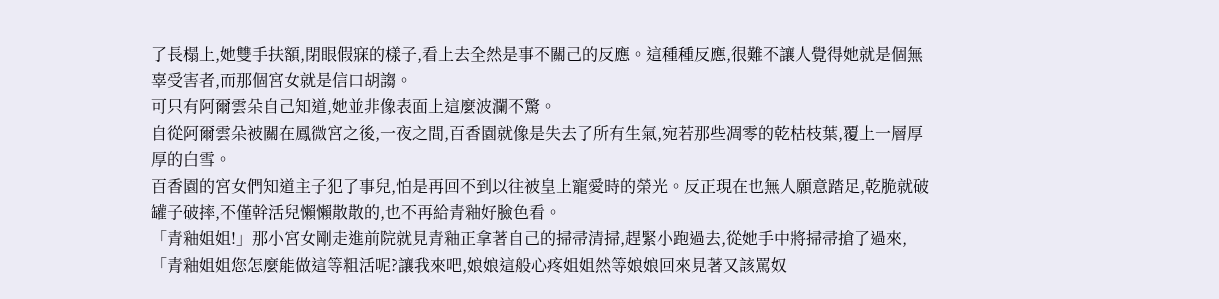了長榻上,她雙手扶額,閉眼假寐的樣子,看上去全然是事不關己的反應。這種種反應,很難不讓人覺得她就是個無辜受害者,而那個宮女就是信口胡謅。
可只有阿爾雲朵自己知道,她並非像表面上這麼波瀾不驚。
自從阿爾雲朵被關在鳳微宮之後,一夜之間,百香園就像是失去了所有生氣,宛若那些凋零的乾枯枝葉,覆上一層厚厚的白雪。
百香園的宮女們知道主子犯了事兒,怕是再回不到以往被皇上寵愛時的榮光。反正現在也無人願意踏足,乾脆就破罐子破摔,不僅幹活兒懶懶散散的,也不再給青釉好臉色看。
「青釉姐姐!」那小宮女剛走進前院就見青釉正拿著自己的掃帚清掃,趕緊小跑過去,從她手中將掃帚搶了過來,「青釉姐姐您怎麼能做這等粗活呢?讓我來吧,娘娘這般心疼姐姐然等娘娘回來見著又該罵奴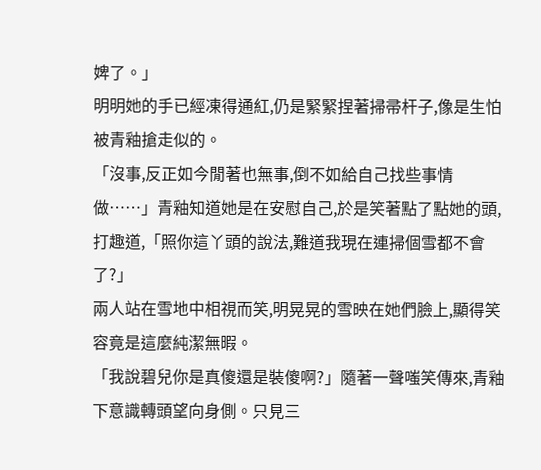婢了。」
明明她的手已經凍得通紅,仍是緊緊捏著掃帚杆子,像是生怕被青釉搶走似的。
「沒事,反正如今閒著也無事,倒不如給自己找些事情做……」青釉知道她是在安慰自己,於是笑著點了點她的頭,打趣道,「照你這丫頭的說法,難道我現在連掃個雪都不會了?」
兩人站在雪地中相視而笑,明晃晃的雪映在她們臉上,顯得笑容竟是這麼純潔無暇。
「我說碧兒你是真傻還是裝傻啊?」隨著一聲嗤笑傳來,青釉下意識轉頭望向身側。只見三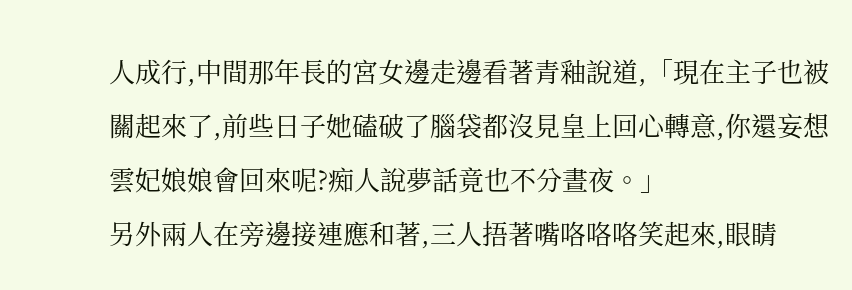人成行,中間那年長的宮女邊走邊看著青釉說道,「現在主子也被關起來了,前些日子她磕破了腦袋都沒見皇上回心轉意,你還妄想雲妃娘娘會回來呢?痴人說夢話竟也不分晝夜。」
另外兩人在旁邊接連應和著,三人捂著嘴咯咯咯笑起來,眼睛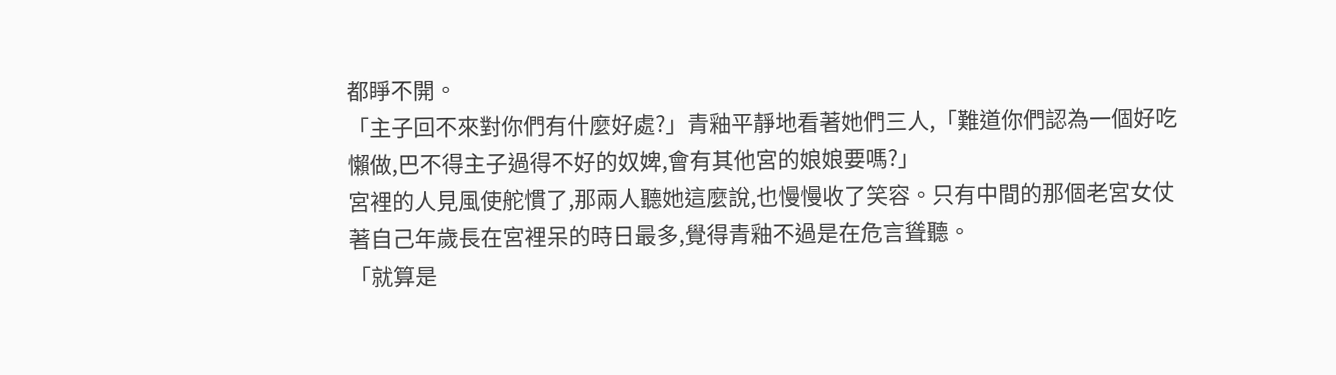都睜不開。
「主子回不來對你們有什麼好處?」青釉平靜地看著她們三人,「難道你們認為一個好吃懶做,巴不得主子過得不好的奴婢,會有其他宮的娘娘要嗎?」
宮裡的人見風使舵慣了,那兩人聽她這麼說,也慢慢收了笑容。只有中間的那個老宮女仗著自己年歲長在宮裡呆的時日最多,覺得青釉不過是在危言聳聽。
「就算是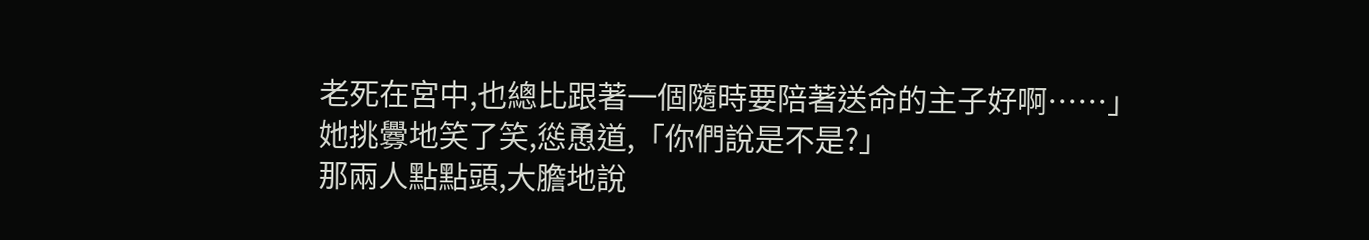老死在宮中,也總比跟著一個隨時要陪著送命的主子好啊……」她挑釁地笑了笑,慫恿道,「你們說是不是?」
那兩人點點頭,大膽地說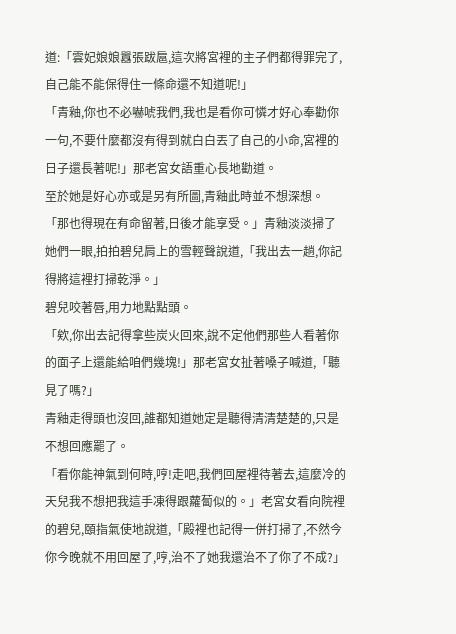道:「雲妃娘娘囂張跋扈,這次將宮裡的主子們都得罪完了,自己能不能保得住一條命還不知道呢!」
「青釉,你也不必嚇唬我們,我也是看你可憐才好心奉勸你一句,不要什麼都沒有得到就白白丟了自己的小命,宮裡的日子還長著呢!」那老宮女語重心長地勸道。
至於她是好心亦或是另有所圖,青釉此時並不想深想。
「那也得現在有命留著,日後才能享受。」青釉淡淡掃了她們一眼,拍拍碧兒肩上的雪輕聲說道,「我出去一趟,你記得將這裡打掃乾淨。」
碧兒咬著唇,用力地點點頭。
「欸,你出去記得拿些炭火回來,說不定他們那些人看著你的面子上還能給咱們幾塊!」那老宮女扯著嗓子喊道,「聽見了嗎?」
青釉走得頭也沒回,誰都知道她定是聽得清清楚楚的,只是不想回應罷了。
「看你能神氣到何時,哼!走吧,我們回屋裡待著去,這麼冷的天兒我不想把我這手凍得跟蘿蔔似的。」老宮女看向院裡的碧兒,頤指氣使地說道,「殿裡也記得一併打掃了,不然今你今晚就不用回屋了,哼,治不了她我還治不了你了不成?」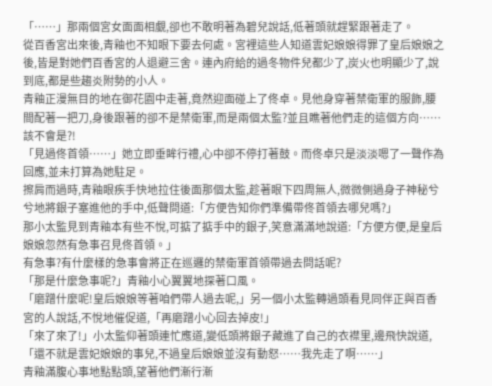「……」那兩個宮女面面相覷,卻也不敢明著為碧兒說話,低著頭就趕緊跟著走了。
從百香宮出來後,青釉也不知眼下要去何處。宮裡這些人知道雲妃娘娘得罪了皇后娘娘之後,皆是對她們百香宮的人退避三舍。連內府給的過冬物件兒都少了,炭火也明顯少了,說到底,都是些趨炎附勢的小人。
青釉正漫無目的地在御花園中走著,竟然迎面碰上了佟卓。見他身穿著禁衛軍的服飾,腰間配著一把刀,身後跟著的卻不是禁衛軍,而是兩個太監?並且瞧著他們走的這個方向……該不會是?!
「見過佟首領……」她立即垂眸行禮,心中卻不停打著鼓。而佟卓只是淡淡嗯了一聲作為回應,並未打算為她駐足。
擦肩而過時,青釉眼疾手快地拉住後面那個太監,趁著眼下四周無人,微微側過身子神秘兮兮地將銀子塞進他的手中,低聲問道:「方便告知你們準備帶佟首領去哪兒嗎?」
那小太監見到青釉本有些不悅,可掂了掂手中的銀子,笑意滿滿地說道:「方便方便,是皇后娘娘忽然有急事召見佟首領。」
有急事?有什麼樣的急事會將正在巡邏的禁衛軍首領帶過去問話呢?
「那是什麼急事呢?」青釉小心翼翼地探著口風。
「磨蹭什麼呢!皇后娘娘等著咱們帶人過去呢,」另一個小太監轉過頭看見同伴正與百香宮的人說話,不悅地催促道,「再磨蹭小心回去掉皮!」
「來了來了!」小太監仰著頭連忙應道,變低頭將銀子藏進了自己的衣襟里,邊飛快說道,「還不就是雲妃娘娘的事兒,不過皇后娘娘並沒有動怒……我先走了啊……」
青釉滿腹心事地點點頭,望著他們漸行漸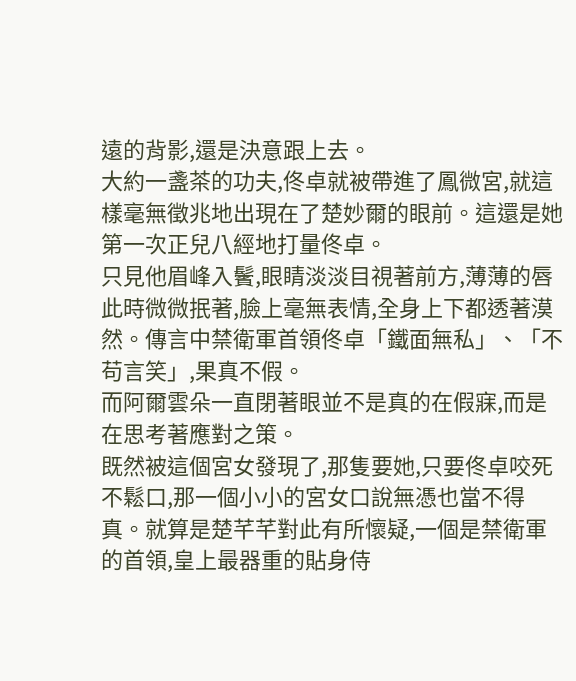遠的背影,還是決意跟上去。
大約一盞茶的功夫,佟卓就被帶進了鳳微宮,就這樣毫無徵兆地出現在了楚妙爾的眼前。這還是她第一次正兒八經地打量佟卓。
只見他眉峰入鬢,眼睛淡淡目視著前方,薄薄的唇此時微微抿著,臉上毫無表情,全身上下都透著漠然。傳言中禁衛軍首領佟卓「鐵面無私」、「不苟言笑」,果真不假。
而阿爾雲朵一直閉著眼並不是真的在假寐,而是在思考著應對之策。
既然被這個宮女發現了,那隻要她,只要佟卓咬死不鬆口,那一個小小的宮女口說無憑也當不得真。就算是楚芊芊對此有所懷疑,一個是禁衛軍的首領,皇上最器重的貼身侍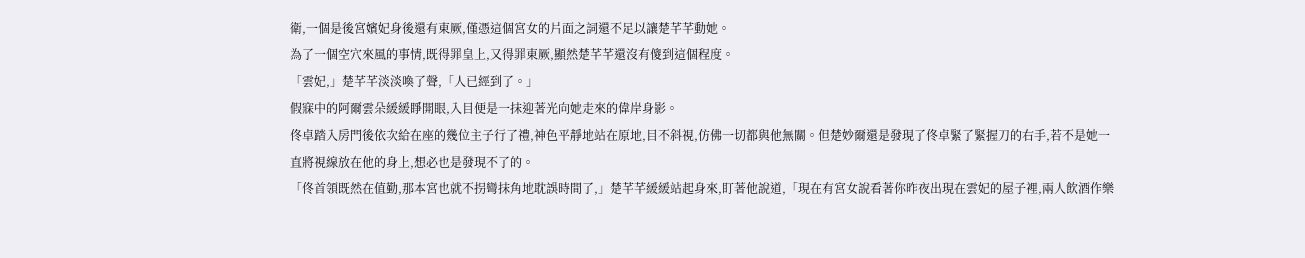衛,一個是後宮嬪妃身後還有東厥,僅憑這個宮女的片面之詞還不足以讓楚芊芊動她。
為了一個空穴來風的事情,既得罪皇上,又得罪東厥,顯然楚芊芊還沒有傻到這個程度。
「雲妃,」楚芊芊淡淡喚了聲,「人已經到了。」
假寐中的阿爾雲朵緩緩睜開眼,入目便是一抹迎著光向她走來的偉岸身影。
佟卓踏入房門後依次給在座的幾位主子行了禮,神色平靜地站在原地,目不斜視,仿佛一切都與他無關。但楚妙爾還是發現了佟卓緊了緊握刀的右手,若不是她一直將視線放在他的身上,想必也是發現不了的。
「佟首領既然在值勤,那本宮也就不拐彎抹角地耽誤時間了,」楚芊芊緩緩站起身來,盯著他說道,「現在有宮女說看著你昨夜出現在雲妃的屋子裡,兩人飲酒作樂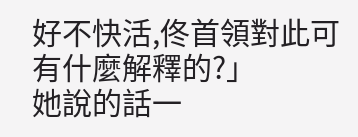好不快活,佟首領對此可有什麼解釋的?」
她說的話一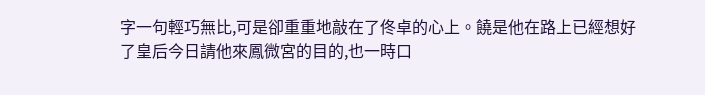字一句輕巧無比,可是卻重重地敲在了佟卓的心上。饒是他在路上已經想好了皇后今日請他來鳳微宮的目的,也一時口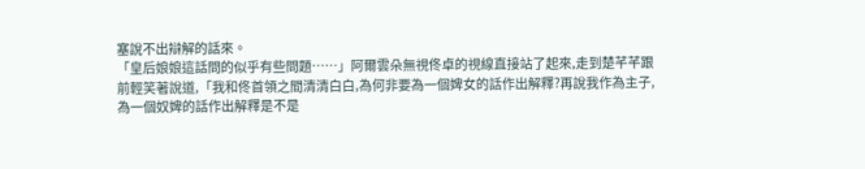塞說不出辯解的話來。
「皇后娘娘這話問的似乎有些問題……」阿爾雲朵無視佟卓的視線直接站了起來,走到楚芊芊跟前輕笑著說道,「我和佟首領之間清清白白,為何非要為一個婢女的話作出解釋?再說我作為主子,為一個奴婢的話作出解釋是不是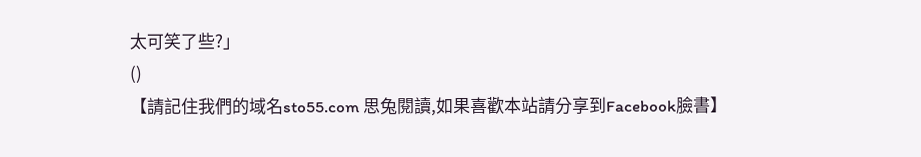太可笑了些?」
()
【請記住我們的域名sto55.com 思兔閱讀,如果喜歡本站請分享到Facebook臉書】